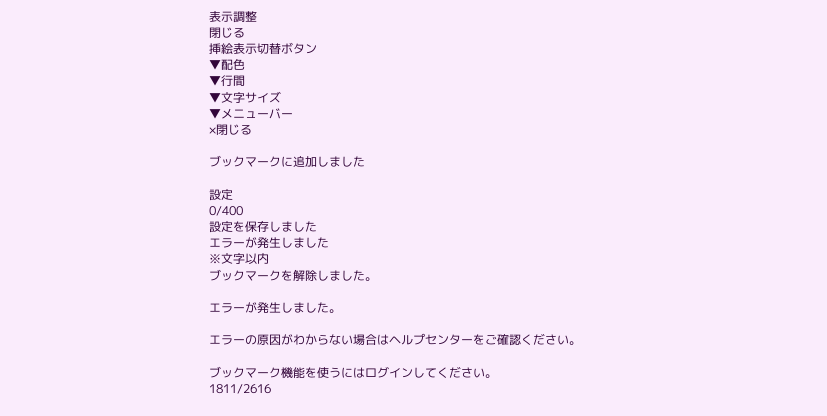表示調整
閉じる
挿絵表示切替ボタン
▼配色
▼行間
▼文字サイズ
▼メニューバー
×閉じる

ブックマークに追加しました

設定
0/400
設定を保存しました
エラーが発生しました
※文字以内
ブックマークを解除しました。

エラーが発生しました。

エラーの原因がわからない場合はヘルプセンターをご確認ください。

ブックマーク機能を使うにはログインしてください。
1811/2616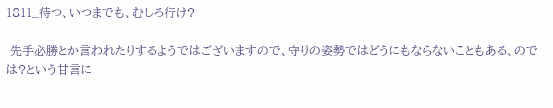1811_待つ、いつまでも、むしろ行け?

 先手必勝とか言われたりするようではございますので、守りの姿勢ではどうにもならないこともある、のでは?という甘言に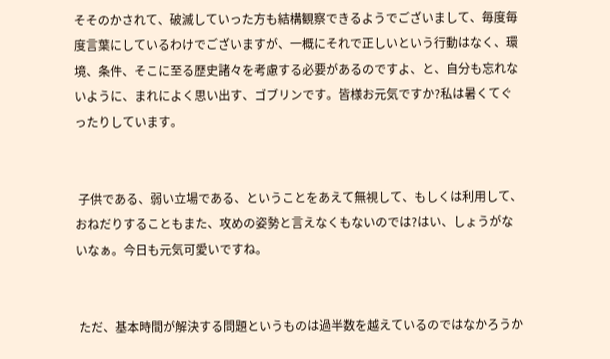そそのかされて、破滅していった方も結構観察できるようでございまして、毎度毎度言葉にしているわけでございますが、一概にそれで正しいという行動はなく、環境、条件、そこに至る歴史諸々を考慮する必要があるのですよ、と、自分も忘れないように、まれによく思い出す、ゴブリンです。皆様お元気ですか?私は暑くてぐったりしています。


 子供である、弱い立場である、ということをあえて無視して、もしくは利用して、おねだりすることもまた、攻めの姿勢と言えなくもないのでは?はい、しょうがないなぁ。今日も元気可愛いですね。


 ただ、基本時間が解決する問題というものは過半数を越えているのではなかろうか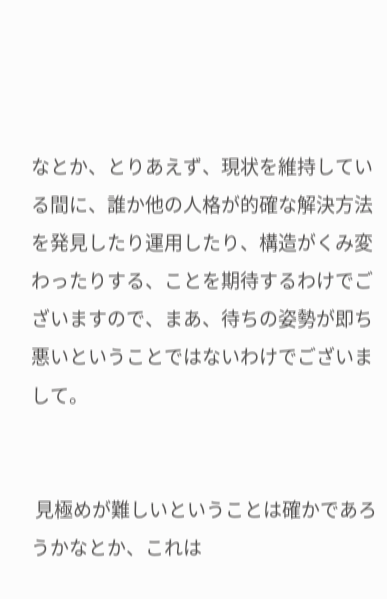なとか、とりあえず、現状を維持している間に、誰か他の人格が的確な解決方法を発見したり運用したり、構造がくみ変わったりする、ことを期待するわけでございますので、まあ、待ちの姿勢が即ち悪いということではないわけでございまして。


 見極めが難しいということは確かであろうかなとか、これは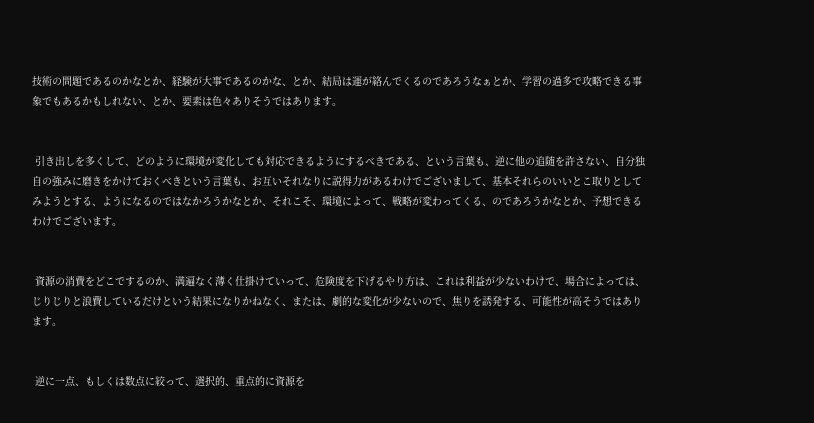技術の問題であるのかなとか、経験が大事であるのかな、とか、結局は運が絡んでくるのであろうなぁとか、学習の過多で攻略できる事象でもあるかもしれない、とか、要素は色々ありそうではあります。


 引き出しを多くして、どのように環境が変化しても対応できるようにするべきである、という言葉も、逆に他の追随を許さない、自分独自の強みに磨きをかけておくべきという言葉も、お互いそれなりに説得力があるわけでございまして、基本それらのいいとこ取りとしてみようとする、ようになるのではなかろうかなとか、それこそ、環境によって、戦略が変わってくる、のであろうかなとか、予想できるわけでございます。


 資源の消費をどこでするのか、満遍なく薄く仕掛けていって、危険度を下げるやり方は、これは利益が少ないわけで、場合によっては、じりじりと浪費しているだけという結果になりかねなく、または、劇的な変化が少ないので、焦りを誘発する、可能性が高そうではあります。


 逆に一点、もしくは数点に絞って、選択的、重点的に資源を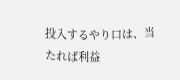投入するやり口は、当たれば利益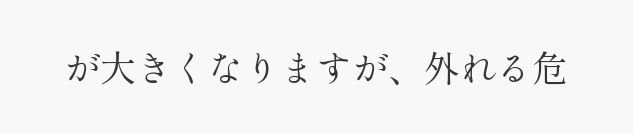が大きくなりますが、外れる危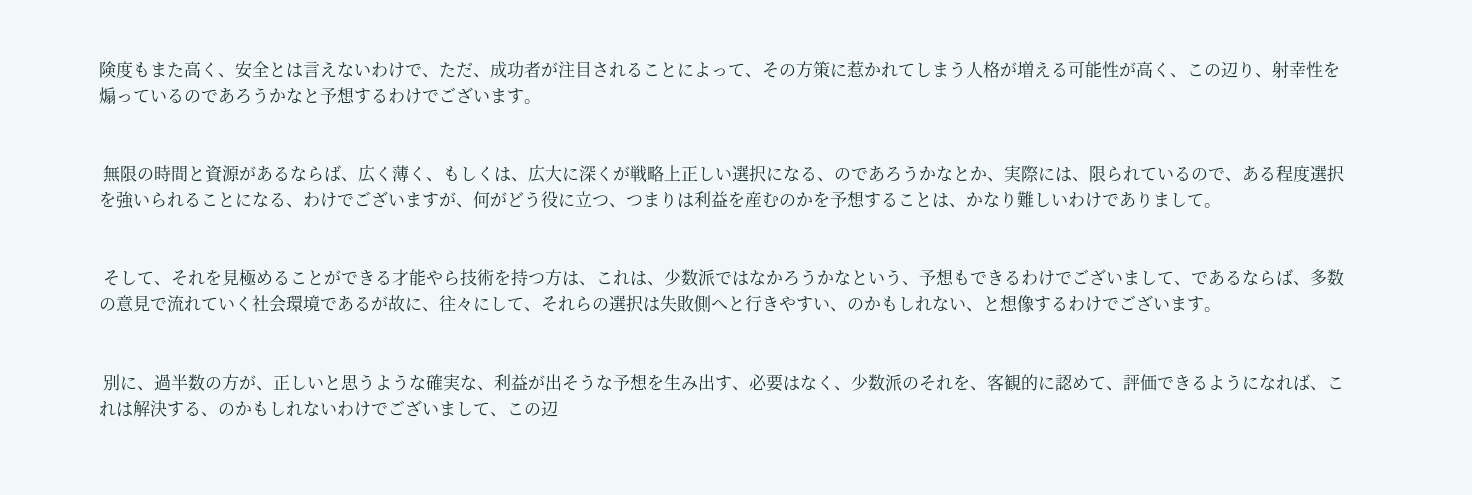険度もまた高く、安全とは言えないわけで、ただ、成功者が注目されることによって、その方策に惹かれてしまう人格が増える可能性が高く、この辺り、射幸性を煽っているのであろうかなと予想するわけでございます。


 無限の時間と資源があるならば、広く薄く、もしくは、広大に深くが戦略上正しい選択になる、のであろうかなとか、実際には、限られているので、ある程度選択を強いられることになる、わけでございますが、何がどう役に立つ、つまりは利益を産むのかを予想することは、かなり難しいわけでありまして。


 そして、それを見極めることができる才能やら技術を持つ方は、これは、少数派ではなかろうかなという、予想もできるわけでございまして、であるならば、多数の意見で流れていく社会環境であるが故に、往々にして、それらの選択は失敗側へと行きやすい、のかもしれない、と想像するわけでございます。


 別に、過半数の方が、正しいと思うような確実な、利益が出そうな予想を生み出す、必要はなく、少数派のそれを、客観的に認めて、評価できるようになれば、これは解決する、のかもしれないわけでございまして、この辺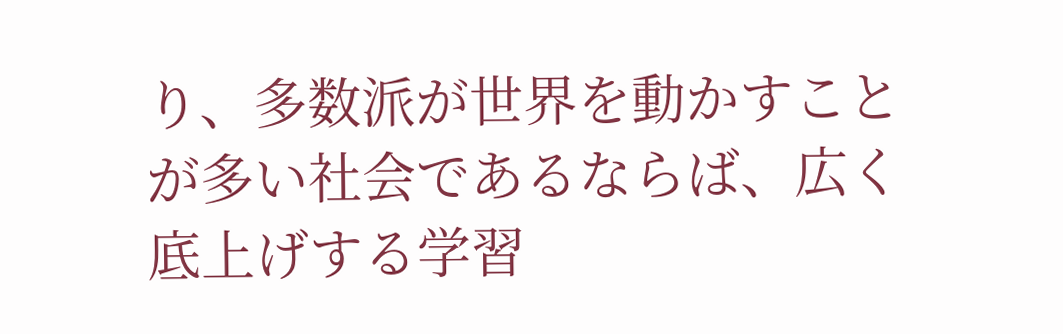り、多数派が世界を動かすことが多い社会であるならば、広く底上げする学習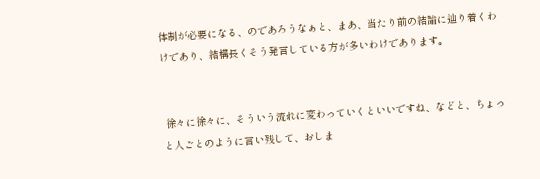体制が必要になる、のであろうなぁと、まあ、当たり前の結論に辿り着くわけであり、結構長くそう発言している方が多いわけであります。


 徐々に徐々に、そういう流れに変わっていくといいですね、などと、ちょっと人ごとのように言い残して、おしま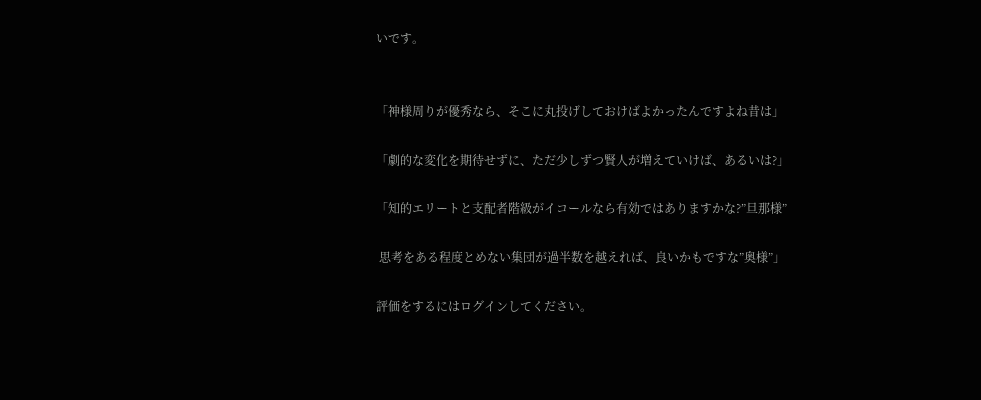いです。


「神様周りが優秀なら、そこに丸投げしておけばよかったんですよね昔は」

「劇的な変化を期待せずに、ただ少しずつ賢人が増えていけば、あるいは?」

「知的エリートと支配者階級がイコールなら有効ではありますかな?”旦那様”

 思考をある程度とめない集団が過半数を越えれば、良いかもですな”奥様”」

評価をするにはログインしてください。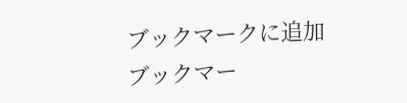ブックマークに追加
ブックマー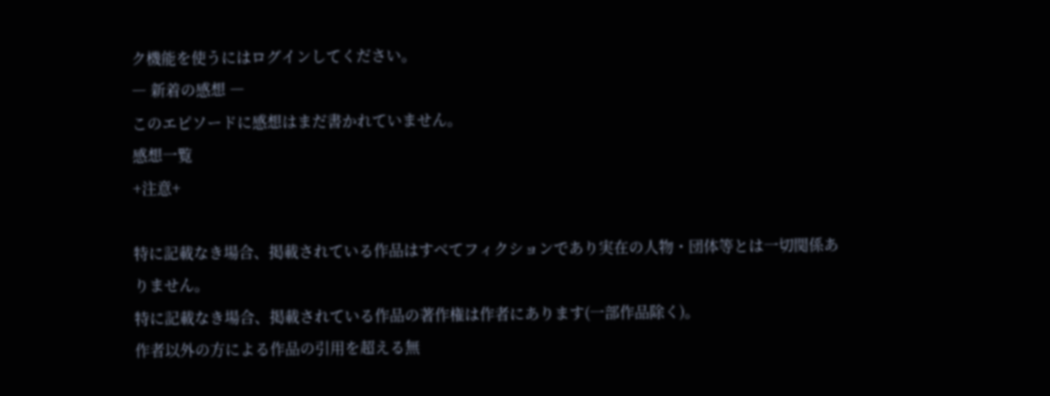ク機能を使うにはログインしてください。
― 新着の感想 ―
このエピソードに感想はまだ書かれていません。
感想一覧
+注意+

特に記載なき場合、掲載されている作品はすべてフィクションであり実在の人物・団体等とは一切関係ありません。
特に記載なき場合、掲載されている作品の著作権は作者にあります(一部作品除く)。
作者以外の方による作品の引用を超える無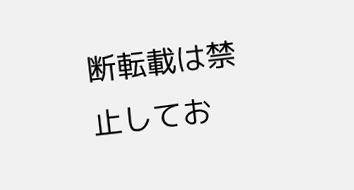断転載は禁止してお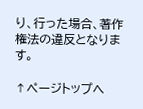り、行った場合、著作権法の違反となります。

↑ページトップへ